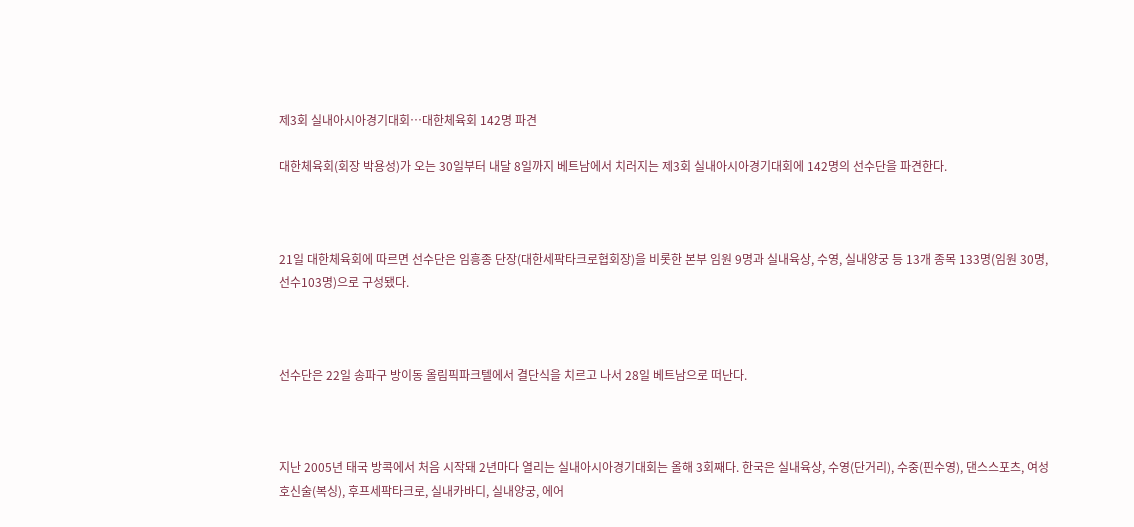제3회 실내아시아경기대회…대한체육회 142명 파견

대한체육회(회장 박용성)가 오는 30일부터 내달 8일까지 베트남에서 치러지는 제3회 실내아시아경기대회에 142명의 선수단을 파견한다.



21일 대한체육회에 따르면 선수단은 임흥종 단장(대한세팍타크로협회장)을 비롯한 본부 임원 9명과 실내육상, 수영, 실내양궁 등 13개 종목 133명(임원 30명, 선수103명)으로 구성됐다.



선수단은 22일 송파구 방이동 올림픽파크텔에서 결단식을 치르고 나서 28일 베트남으로 떠난다.



지난 2005년 태국 방콕에서 처음 시작돼 2년마다 열리는 실내아시아경기대회는 올해 3회째다. 한국은 실내육상, 수영(단거리), 수중(핀수영), 댄스스포츠, 여성호신술(복싱), 후프세팍타크로, 실내카바디, 실내양궁, 에어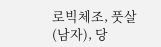로빅체조, 풋살(남자), 당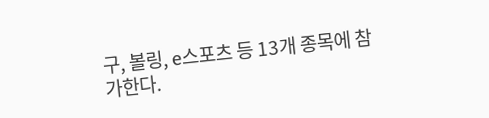구, 볼링, e스포츠 등 13개 종목에 참가한다.